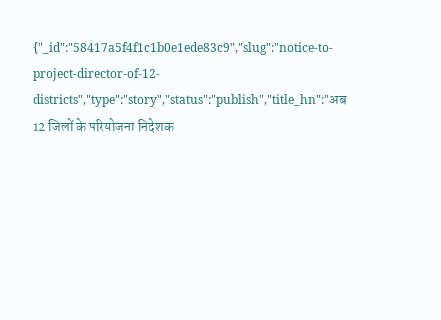{"_id":"58417a5f4f1c1b0e1ede83c9","slug":"notice-to-project-director-of-12-districts","type":"story","status":"publish","title_hn":"अब 12 जिलों के परियोजना निदेशक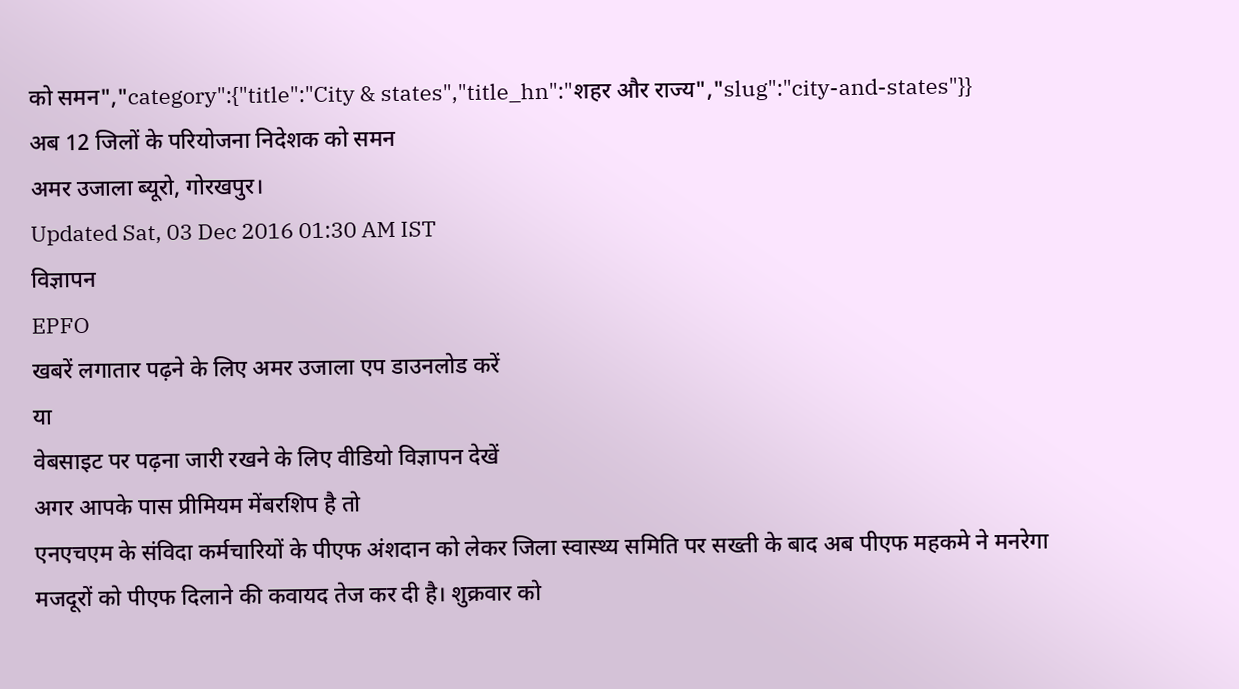को समन","category":{"title":"City & states","title_hn":"शहर और राज्य","slug":"city-and-states"}}
अब 12 जिलों के परियोजना निदेशक को समन
अमर उजाला ब्यूरो, गोरखपुर।
Updated Sat, 03 Dec 2016 01:30 AM IST
विज्ञापन
EPFO
खबरें लगातार पढ़ने के लिए अमर उजाला एप डाउनलोड करें
या
वेबसाइट पर पढ़ना जारी रखने के लिए वीडियो विज्ञापन देखें
अगर आपके पास प्रीमियम मेंबरशिप है तो
एनएचएम के संविदा कर्मचारियों के पीएफ अंशदान को लेकर जिला स्वास्थ्य समिति पर सख्ती के बाद अब पीएफ महकमे ने मनरेगा मजदूरों को पीएफ दिलाने की कवायद तेज कर दी है। शुक्रवार को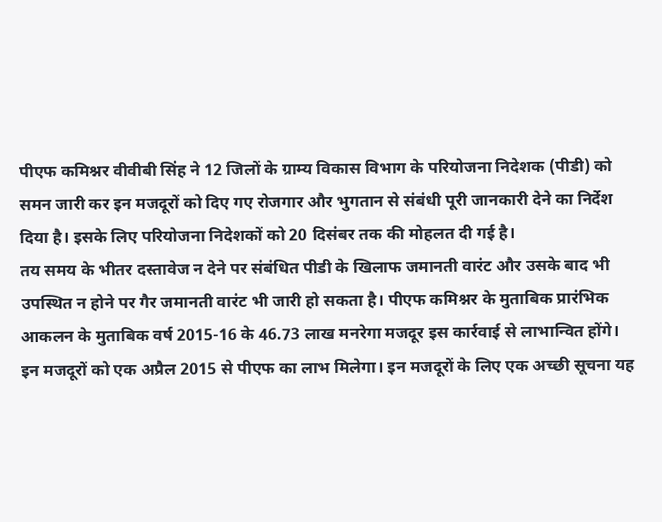पीएफ कमिश्नर वीवीबी सिंह ने 12 जिलों के ग्राम्य विकास विभाग के परियोजना निदेशक (पीडी) को समन जारी कर इन मजदूरों को दिए गए रोजगार और भुगतान से संबंधी पूरी जानकारी देने का निर्देश दिया है। इसके लिए परियोजना निदेशकों को 20 दिसंबर तक की मोहलत दी गई है।
तय समय के भीतर दस्तावेज न देने पर संबंधित पीडी के खिलाफ जमानती वारंट और उसके बाद भी उपस्थित न होने पर गैर जमानती वारंट भी जारी हो सकता है। पीएफ कमिश्नर के मुताबिक प्रारंभिक आकलन के मुताबिक वर्ष 2015-16 के 46.73 लाख मनरेगा मजदूर इस कार्रवाई से लाभान्वित होंगे। इन मजदूरों को एक अप्रैल 2015 से पीएफ का लाभ मिलेगा। इन मजदूरों के लिए एक अच्छी सूचना यह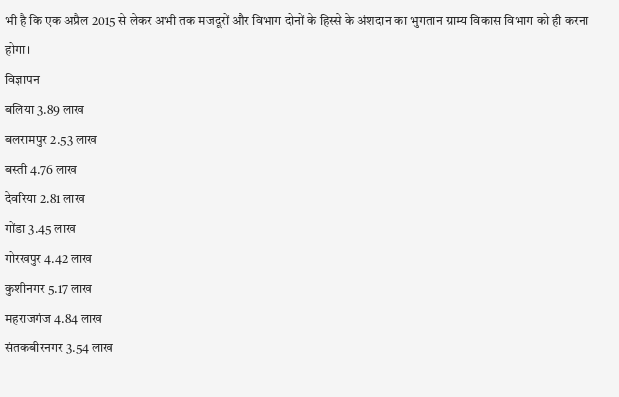भी है कि एक अप्रैल 2015 से लेकर अभी तक मजदूरों और विभाग दोनों के हिस्से के अंशदान का भुगतान ग्राम्य विकास विभाग को ही करना होगा।
विज्ञापन
बलिया 3.89 लाख
बलरामपुर 2.53 लाख
बस्ती 4.76 लाख
देवरिया 2.81 लाख
गोंडा 3.45 लाख
गोरखपुर 4.42 लाख
कुशीनगर 5.17 लाख
महराजगंज 4.84 लाख
संतकबीरनगर 3.54 लाख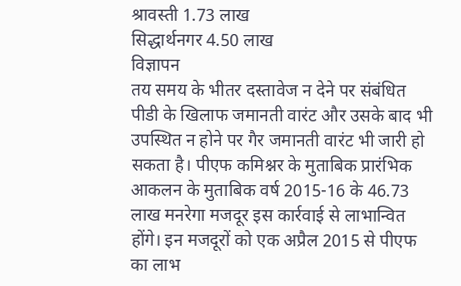श्रावस्ती 1.73 लाख
सिद्धार्थनगर 4.50 लाख
विज्ञापन
तय समय के भीतर दस्तावेज न देने पर संबंधित पीडी के खिलाफ जमानती वारंट और उसके बाद भी उपस्थित न होने पर गैर जमानती वारंट भी जारी हो सकता है। पीएफ कमिश्नर के मुताबिक प्रारंभिक आकलन के मुताबिक वर्ष 2015-16 के 46.73 लाख मनरेगा मजदूर इस कार्रवाई से लाभान्वित होंगे। इन मजदूरों को एक अप्रैल 2015 से पीएफ का लाभ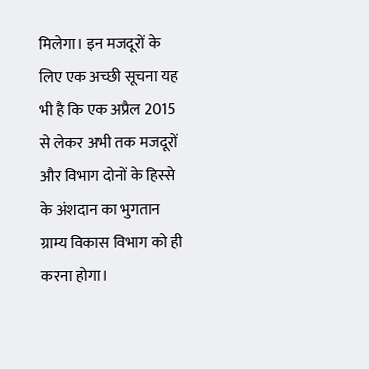मिलेगा। इन मजदूरों के लिए एक अच्छी सूचना यह भी है कि एक अप्रैल 2015 से लेकर अभी तक मजदूरों और विभाग दोनों के हिस्से के अंशदान का भुगतान ग्राम्य विकास विभाग को ही करना होगा।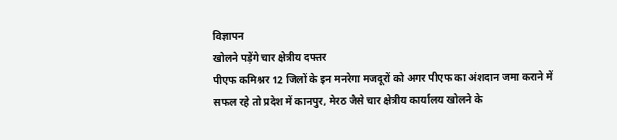विज्ञापन
खोलने पड़ेंगे चार क्षेत्रीय दफ्तर
पीएफ कमिश्नर 12 जिलों के इन मनरेगा मजदूरों को अगर पीएफ का अंशदान जमा कराने में सफल रहे तो प्रदेश में कानपुर, मेरठ जैसे चार क्षेत्रीय कार्यालय खोलने के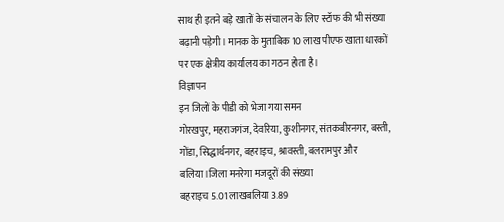साथ ही इतने बड़े खातों के संचालन के लिए स्टॉफ की भी संख्या बढ़ानी पड़ेगी। मानक के मुताबिक 10 लाख पीएफ खाता धारकों पर एक क्षेत्रीय कार्यालय का गठन होता है।
विज्ञापन
इन जिलों के पीडी को भेजा गया समन
गोरखपुर, महराजगंज, देवरिया, कुशीनगर, संतकबीरनगर, बस्ती, गोंडा, सिद्धार्थनगर, बहराइच, श्रावस्ती, बलरामपुर और बलिया।जिला मनरेगा मजदूरों की संख्या
बहराइच 5.01 लाखबलिया 3.89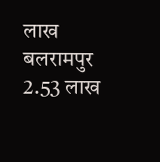लाख
बलरामपुर 2.53 लाख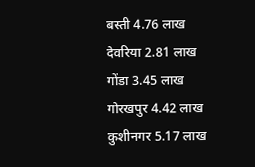बस्ती 4.76 लाख
देवरिया 2.81 लाख
गोंडा 3.45 लाख
गोरखपुर 4.42 लाख
कुशीनगर 5.17 लाख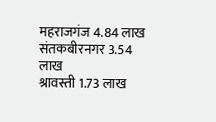महराजगंज 4.84 लाख
संतकबीरनगर 3.54 लाख
श्रावस्ती 1.73 लाख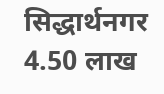सिद्धार्थनगर 4.50 लाख